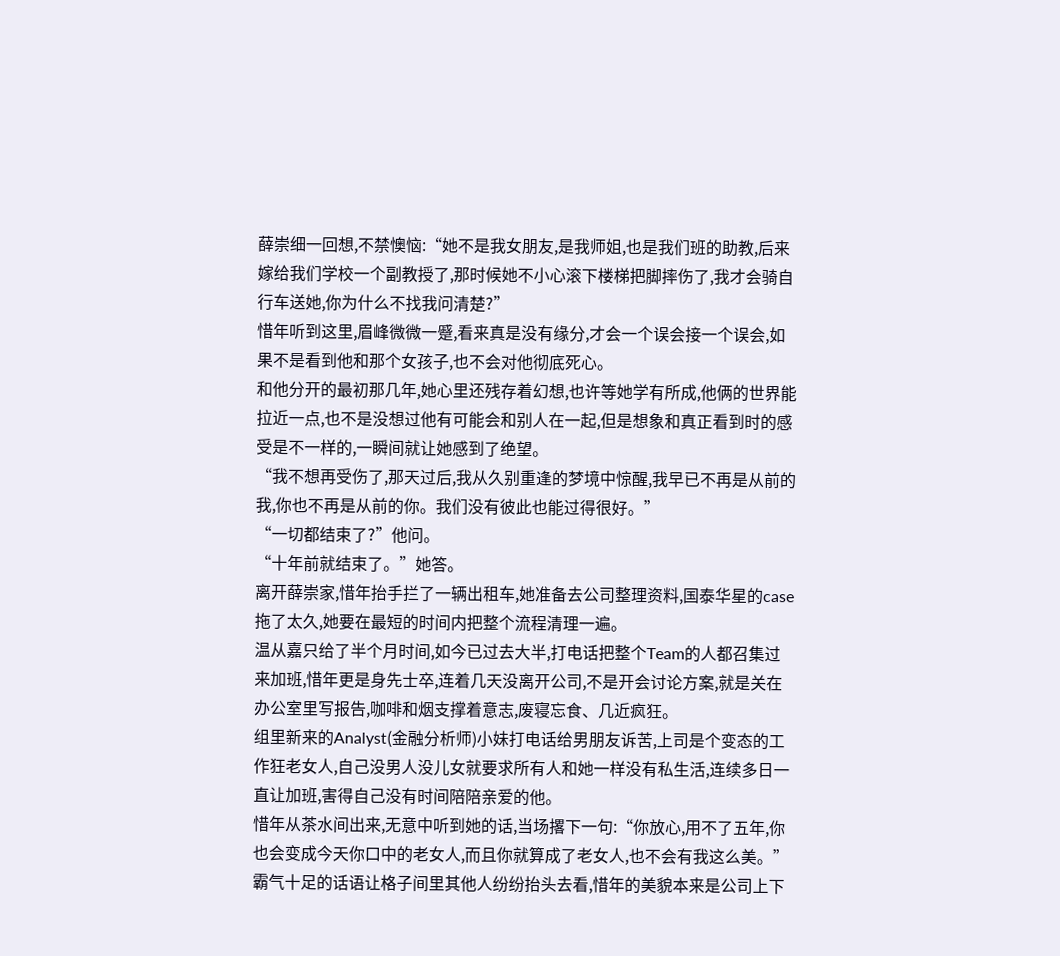薛崇细一回想,不禁懊恼:“她不是我女朋友,是我师姐,也是我们班的助教,后来嫁给我们学校一个副教授了,那时候她不小心滚下楼梯把脚摔伤了,我才会骑自行车送她,你为什么不找我问清楚?”
惜年听到这里,眉峰微微一蹙,看来真是没有缘分,才会一个误会接一个误会,如果不是看到他和那个女孩子,也不会对他彻底死心。
和他分开的最初那几年,她心里还残存着幻想,也许等她学有所成,他俩的世界能拉近一点,也不是没想过他有可能会和别人在一起,但是想象和真正看到时的感受是不一样的,一瞬间就让她感到了绝望。
“我不想再受伤了,那天过后,我从久别重逢的梦境中惊醒,我早已不再是从前的我,你也不再是从前的你。我们没有彼此也能过得很好。”
“一切都结束了?”他问。
“十年前就结束了。”她答。
离开薛崇家,惜年抬手拦了一辆出租车,她准备去公司整理资料,国泰华星的case拖了太久,她要在最短的时间内把整个流程清理一遍。
温从嘉只给了半个月时间,如今已过去大半,打电话把整个Team的人都召集过来加班,惜年更是身先士卒,连着几天没离开公司,不是开会讨论方案,就是关在办公室里写报告,咖啡和烟支撑着意志,废寝忘食、几近疯狂。
组里新来的Analyst(金融分析师)小妹打电话给男朋友诉苦,上司是个变态的工作狂老女人,自己没男人没儿女就要求所有人和她一样没有私生活,连续多日一直让加班,害得自己没有时间陪陪亲爱的他。
惜年从茶水间出来,无意中听到她的话,当场撂下一句:“你放心,用不了五年,你也会变成今天你口中的老女人,而且你就算成了老女人,也不会有我这么美。”
霸气十足的话语让格子间里其他人纷纷抬头去看,惜年的美貌本来是公司上下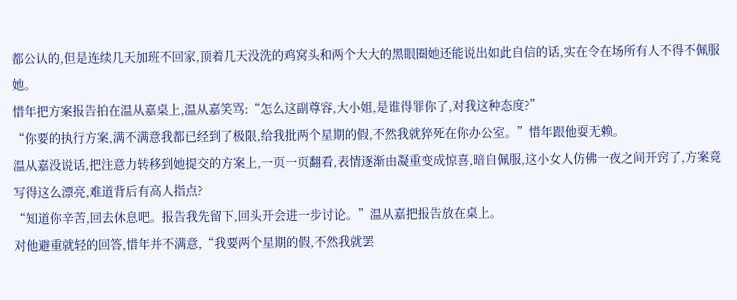都公认的,但是连续几天加班不回家,顶着几天没洗的鸡窝头和两个大大的黑眼圈她还能说出如此自信的话,实在令在场所有人不得不佩服她。
惜年把方案报告拍在温从嘉桌上,温从嘉笑骂:“怎么这副尊容,大小姐,是谁得罪你了,对我这种态度?”
“你要的执行方案,满不满意我都已经到了极限,给我批两个星期的假,不然我就猝死在你办公室。”惜年跟他耍无赖。
温从嘉没说话,把注意力转移到她提交的方案上,一页一页翻看,表情逐渐由凝重变成惊喜,暗自佩服,这小女人仿佛一夜之间开窍了,方案竟写得这么漂亮,难道背后有高人指点?
“知道你辛苦,回去休息吧。报告我先留下,回头开会进一步讨论。”温从嘉把报告放在桌上。
对他避重就轻的回答,惜年并不满意,“我要两个星期的假,不然我就罢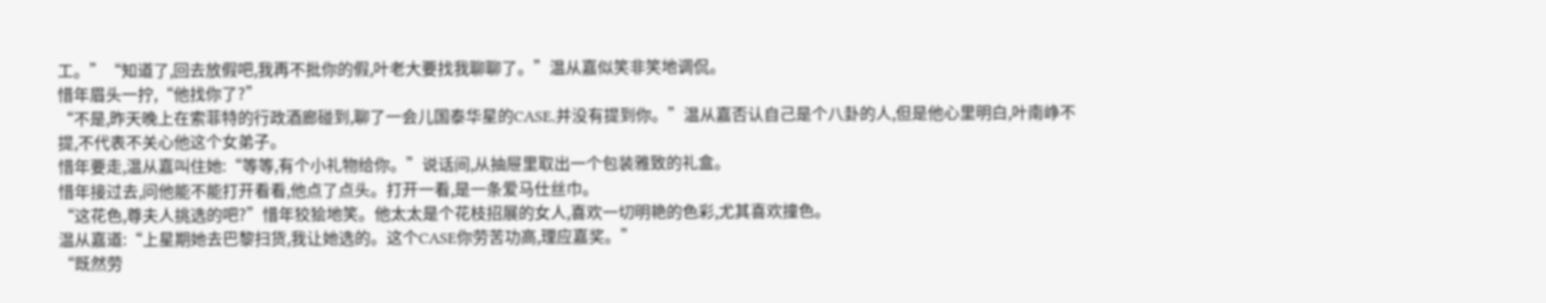工。”“知道了,回去放假吧,我再不批你的假,叶老大要找我聊聊了。”温从嘉似笑非笑地调侃。
惜年眉头一拧,“他找你了?”
“不是,昨天晚上在索菲特的行政酒廊碰到,聊了一会儿国泰华星的CASE,并没有提到你。”温从嘉否认自己是个八卦的人,但是他心里明白,叶南峥不提,不代表不关心他这个女弟子。
惜年要走,温从嘉叫住她:“等等,有个小礼物给你。”说话间,从抽屉里取出一个包装雅致的礼盒。
惜年接过去,问他能不能打开看看,他点了点头。打开一看,是一条爱马仕丝巾。
“这花色,尊夫人挑选的吧?”惜年狡狯地笑。他太太是个花枝招展的女人,喜欢一切明艳的色彩,尤其喜欢撞色。
温从嘉道:“上星期她去巴黎扫货,我让她选的。这个CASE你劳苦功高,理应嘉奖。”
“既然劳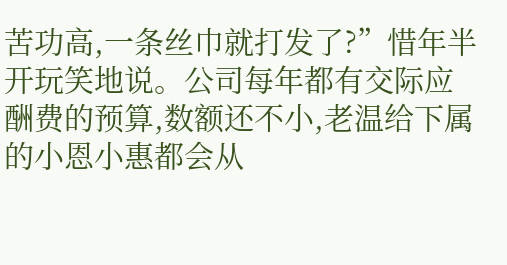苦功高,一条丝巾就打发了?”惜年半开玩笑地说。公司每年都有交际应酬费的预算,数额还不小,老温给下属的小恩小惠都会从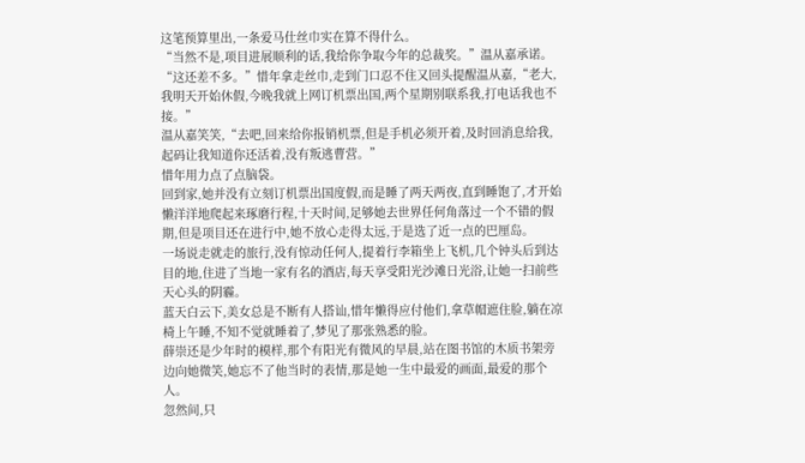这笔预算里出,一条爱马仕丝巾实在算不得什么。
“当然不是,项目进展顺利的话,我给你争取今年的总裁奖。”温从嘉承诺。
“这还差不多。”惜年拿走丝巾,走到门口忍不住又回头提醒温从嘉,“老大,我明天开始休假,今晚我就上网订机票出国,两个星期别联系我,打电话我也不接。”
温从嘉笑笑,“去吧,回来给你报销机票,但是手机必须开着,及时回消息给我,起码让我知道你还活着,没有叛逃曹营。”
惜年用力点了点脑袋。
回到家,她并没有立刻订机票出国度假,而是睡了两天两夜,直到睡饱了,才开始懒洋洋地爬起来琢磨行程,十天时间,足够她去世界任何角落过一个不错的假期,但是项目还在进行中,她不放心走得太远,于是选了近一点的巴厘岛。
一场说走就走的旅行,没有惊动任何人,提着行李箱坐上飞机,几个钟头后到达目的地,住进了当地一家有名的酒店,每天享受阳光沙滩日光浴,让她一扫前些天心头的阴霾。
蓝天白云下,美女总是不断有人搭讪,惜年懒得应付他们,拿草帽遮住脸,躺在凉椅上午睡,不知不觉就睡着了,梦见了那张熟悉的脸。
薛崇还是少年时的模样,那个有阳光有微风的早晨,站在图书馆的木质书架旁边向她微笑,她忘不了他当时的表情,那是她一生中最爱的画面,最爱的那个人。
忽然间,只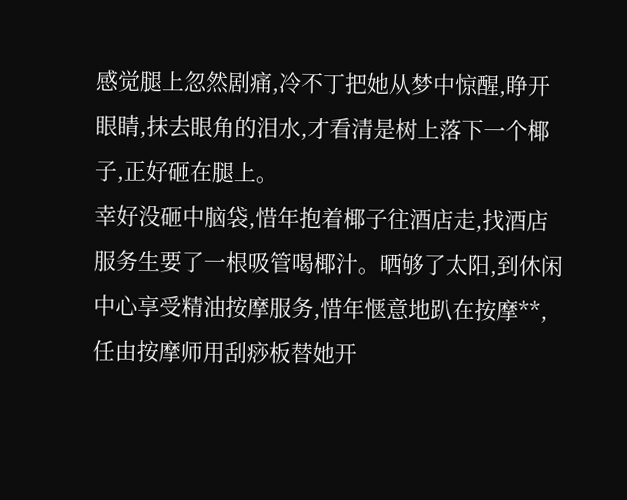感觉腿上忽然剧痛,冷不丁把她从梦中惊醒,睁开眼睛,抹去眼角的泪水,才看清是树上落下一个椰子,正好砸在腿上。
幸好没砸中脑袋,惜年抱着椰子往酒店走,找酒店服务生要了一根吸管喝椰汁。晒够了太阳,到休闲中心享受精油按摩服务,惜年惬意地趴在按摩**,任由按摩师用刮痧板替她开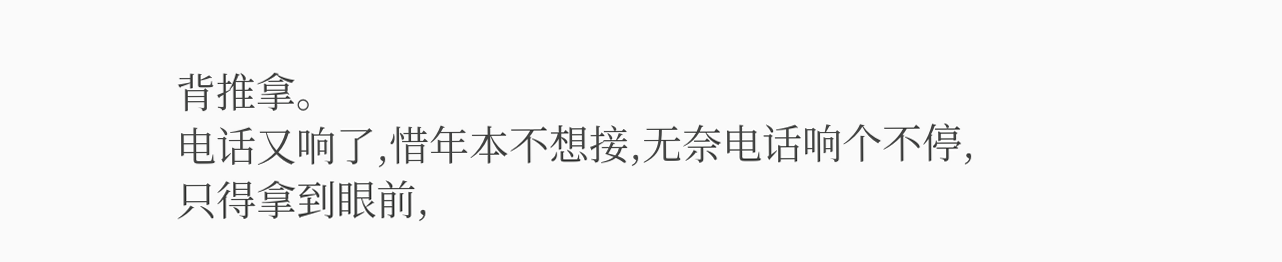背推拿。
电话又响了,惜年本不想接,无奈电话响个不停,只得拿到眼前,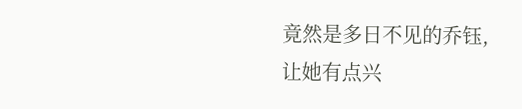竟然是多日不见的乔钰,让她有点兴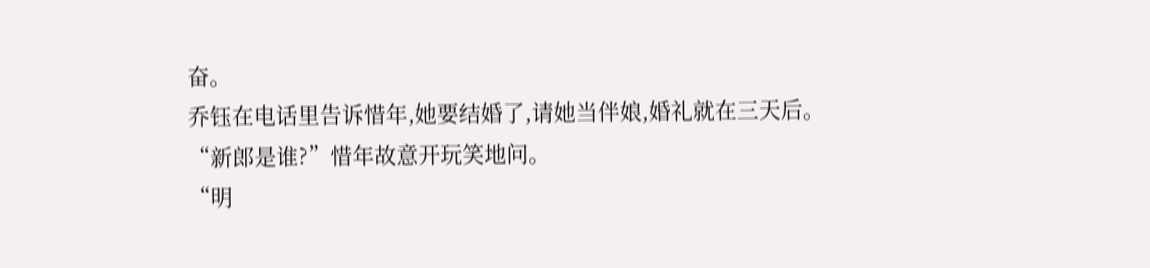奋。
乔钰在电话里告诉惜年,她要结婚了,请她当伴娘,婚礼就在三天后。
“新郎是谁?”惜年故意开玩笑地问。
“明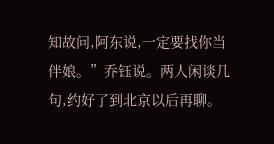知故问,阿东说,一定要找你当伴娘。”乔钰说。两人闲谈几句,约好了到北京以后再聊。